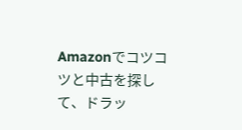Amazonでコツコツと中古を探して、ドラッ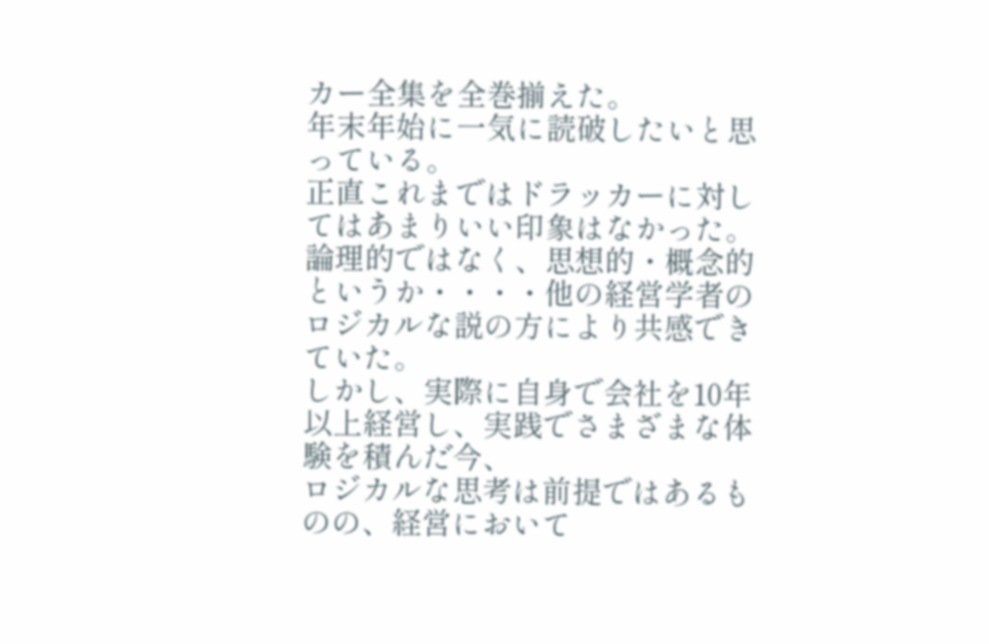カー全集を全巻揃えた。
年末年始に一気に読破したいと思っている。
正直これまではドラッカーに対してはあまりいい印象はなかった。
論理的ではなく、思想的・概念的というか・・・・他の経営学者のロジカルな説の方により共感できていた。
しかし、実際に自身で会社を10年以上経営し、実践でさまざまな体験を積んだ今、
ロジカルな思考は前提ではあるものの、経営において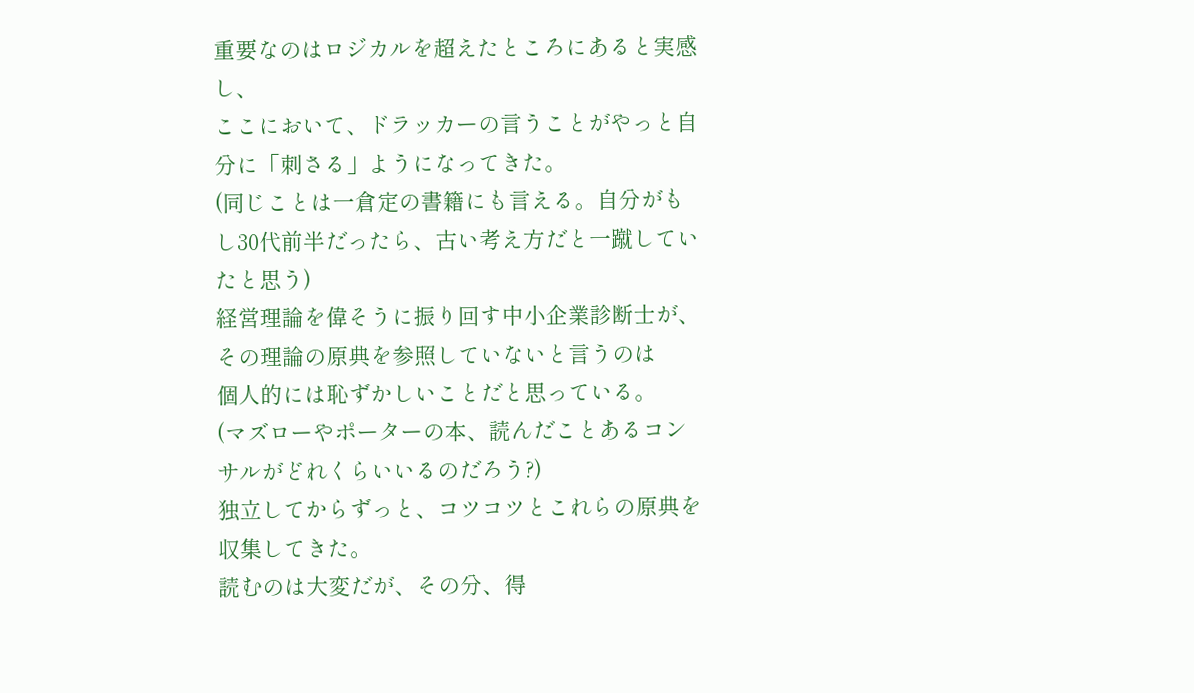重要なのはロジカルを超えたところにあると実感し、
ここにおいて、ドラッカーの言うことがやっと自分に「刺さる」ようになってきた。
(同じことは一倉定の書籍にも言える。自分がもし30代前半だったら、古い考え方だと一蹴していたと思う)
経営理論を偉そうに振り回す中小企業診断士が、
その理論の原典を参照していないと言うのは
個人的には恥ずかしいことだと思っている。
(マズローやポーターの本、読んだことあるコンサルがどれくらいいるのだろう?)
独立してからずっと、コツコツとこれらの原典を収集してきた。
読むのは大変だが、その分、得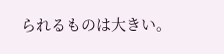られるものは大きい。